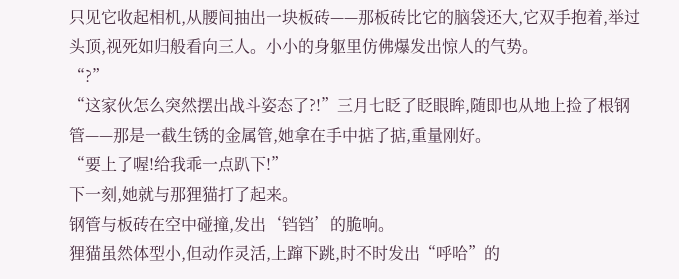只见它收起相机,从腰间抽出一块板砖——那板砖比它的脑袋还大,它双手抱着,举过头顶,视死如归般看向三人。小小的身躯里仿佛爆发出惊人的气势。
“?”
“这家伙怎么突然摆出战斗姿态了?!”三月七眨了眨眼眸,随即也从地上捡了根钢管——那是一截生锈的金属管,她拿在手中掂了掂,重量刚好。
“要上了喔!给我乖一点趴下!”
下一刻,她就与那狸猫打了起来。
钢管与板砖在空中碰撞,发出‘铛铛’的脆响。
狸猫虽然体型小,但动作灵活,上蹿下跳,时不时发出“呼哈”的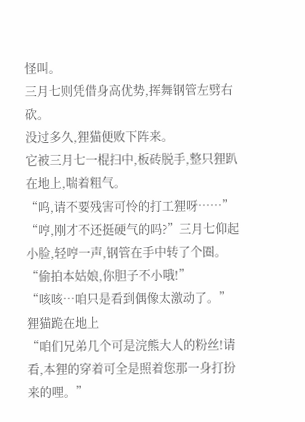怪叫。
三月七则凭借身高优势,挥舞钢管左劈右砍。
没过多久,狸猫便败下阵来。
它被三月七一棍扫中,板砖脱手,整只狸趴在地上,喘着粗气。
“呜,请不要残害可怜的打工狸呀……”
“哼,刚才不还挺硬气的吗?”三月七仰起小脸,轻哼一声,钢管在手中转了个圈。
“偷拍本姑娘,你胆子不小哦!”
“咳咳…咱只是看到偶像太激动了。”
狸猫跪在地上
“咱们兄弟几个可是浣熊大人的粉丝!请看,本狸的穿着可全是照着您那一身打扮来的哩。”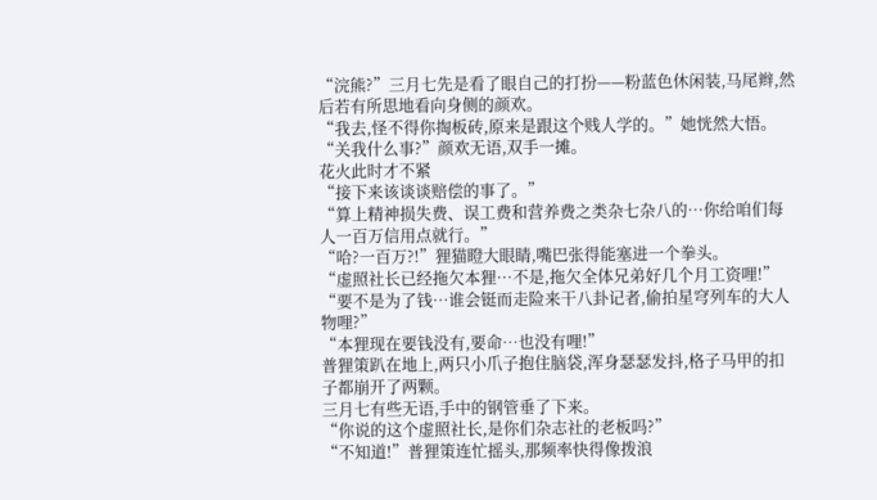“浣熊?”三月七先是看了眼自己的打扮——粉蓝色休闲装,马尾辫,然后若有所思地看向身侧的颜欢。
“我去,怪不得你掏板砖,原来是跟这个贱人学的。”她恍然大悟。
“关我什么事?”颜欢无语,双手一摊。
花火此时才不紧
“接下来该谈谈赔偿的事了。”
“算上精神损失费、误工费和营养费之类杂七杂八的…你给咱们每人一百万信用点就行。”
“哈?一百万?!”狸猫瞪大眼睛,嘴巴张得能塞进一个拳头。
“虚照社长已经拖欠本狸…不是,拖欠全体兄弟好几个月工资哩!”
“要不是为了钱…谁会铤而走险来干八卦记者,偷拍星穹列车的大人物哩?”
“本狸现在要钱没有,要命…也没有哩!”
普狸策趴在地上,两只小爪子抱住脑袋,浑身瑟瑟发抖,格子马甲的扣子都崩开了两颗。
三月七有些无语,手中的钢管垂了下来。
“你说的这个虚照社长,是你们杂志社的老板吗?”
“不知道!”普狸策连忙摇头,那频率快得像拨浪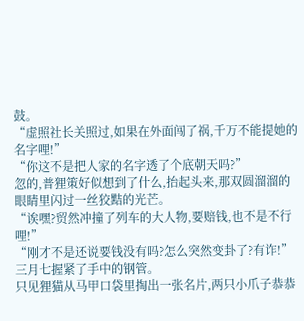鼓。
“虚照社长关照过,如果在外面闯了祸,千万不能提她的名字哩!”
“你这不是把人家的名字透了个底朝天吗?”
忽的,普狸策好似想到了什么,抬起头来,那双圆溜溜的眼睛里闪过一丝狡黠的光芒。
“诶嘿?贸然冲撞了列车的大人物,要赔钱,也不是不行哩!”
“刚才不是还说要钱没有吗?怎么突然变卦了?有诈!”三月七握紧了手中的钢管。
只见狸猫从马甲口袋里掏出一张名片,两只小爪子恭恭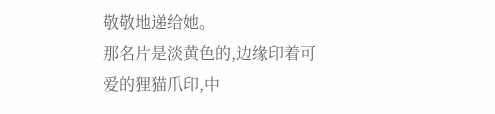敬敬地递给她。
那名片是淡黄色的,边缘印着可爱的狸猫爪印,中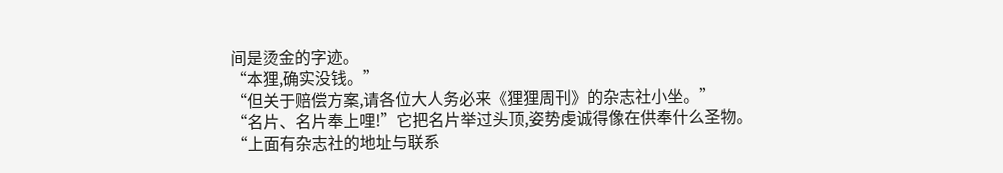间是烫金的字迹。
“本狸,确实没钱。”
“但关于赔偿方案,请各位大人务必来《狸狸周刊》的杂志社小坐。”
“名片、名片奉上哩!”它把名片举过头顶,姿势虔诚得像在供奉什么圣物。
“上面有杂志社的地址与联系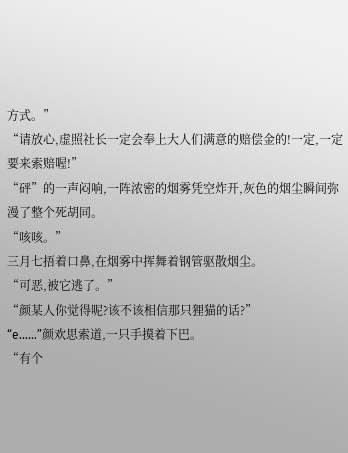方式。”
“请放心,虚照社长一定会奉上大人们满意的赔偿金的!一定,一定要来索赔喔!”
“砰”的一声闷响,一阵浓密的烟雾凭空炸开,灰色的烟尘瞬间弥漫了整个死胡同。
“咳咳。”
三月七捂着口鼻,在烟雾中挥舞着钢管驱散烟尘。
“可恶,被它逃了。”
“颜某人你觉得呢?该不该相信那只狸猫的话?”
“e……”颜欢思索道,一只手摸着下巴。
“有个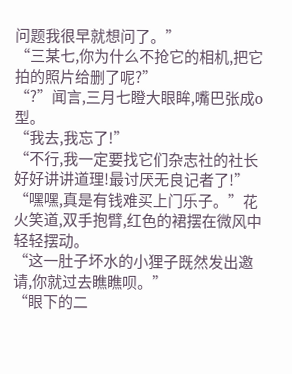问题我很早就想问了。”
“三某七,你为什么不抢它的相机,把它拍的照片给删了呢?”
“?”闻言,三月七瞪大眼眸,嘴巴张成o型。
“我去,我忘了!”
“不行,我一定要找它们杂志社的社长好好讲讲道理!最讨厌无良记者了!”
“嘿嘿,真是有钱难买上门乐子。”花火笑道,双手抱臂,红色的裙摆在微风中轻轻摆动。
“这一肚子坏水的小狸子既然发出邀请,你就过去瞧瞧呗。”
“眼下的二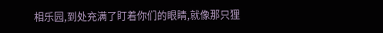相乐园,到处充满了盯着你们的眼睛,就像那只狸